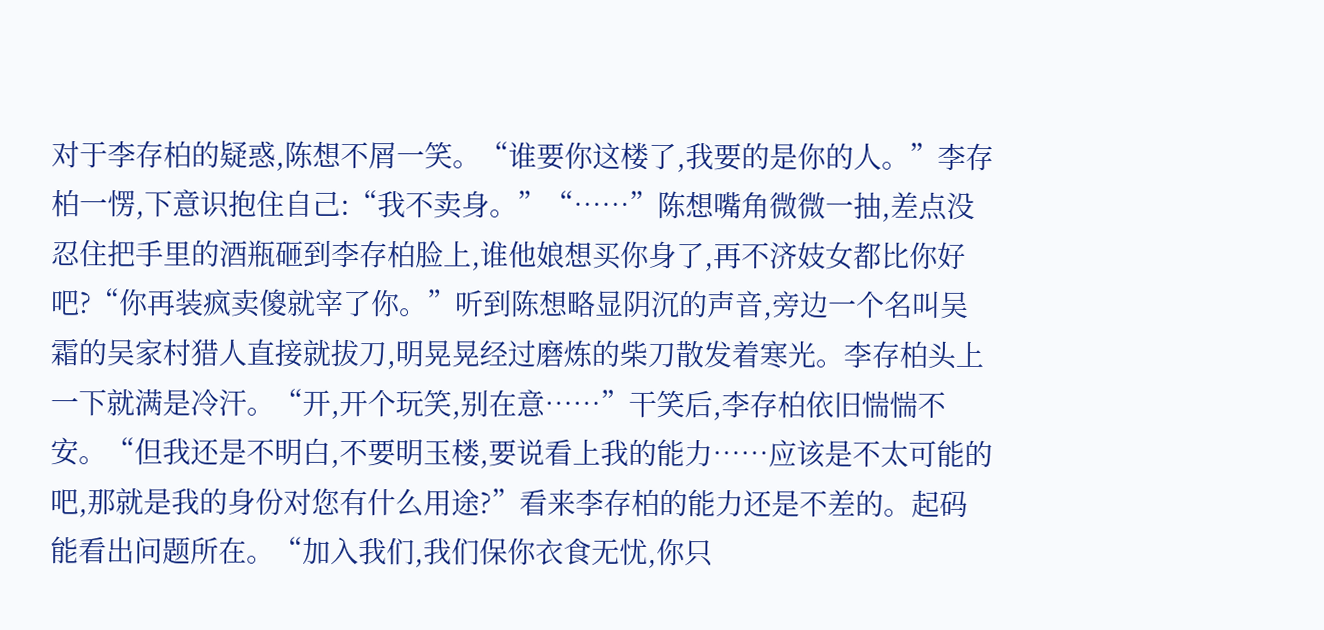对于李存柏的疑惑,陈想不屑一笑。“谁要你这楼了,我要的是你的人。”李存柏一愣,下意识抱住自己:“我不卖身。”“……”陈想嘴角微微一抽,差点没忍住把手里的酒瓶砸到李存柏脸上,谁他娘想买你身了,再不济妓女都比你好吧?“你再装疯卖傻就宰了你。”听到陈想略显阴沉的声音,旁边一个名叫吴霜的吴家村猎人直接就拔刀,明晃晃经过磨炼的柴刀散发着寒光。李存柏头上一下就满是冷汗。“开,开个玩笑,别在意……”干笑后,李存柏依旧惴惴不安。“但我还是不明白,不要明玉楼,要说看上我的能力……应该是不太可能的吧,那就是我的身份对您有什么用途?”看来李存柏的能力还是不差的。起码能看出问题所在。“加入我们,我们保你衣食无忧,你只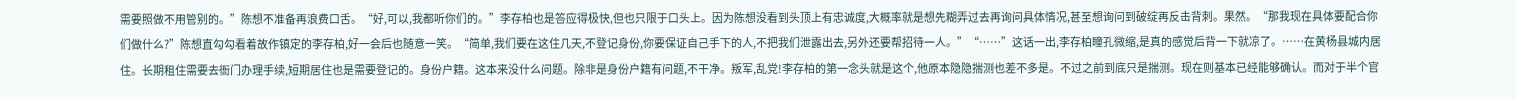需要照做不用管别的。”陈想不准备再浪费口舌。“好,可以,我都听你们的。”李存柏也是答应得极快,但也只限于口头上。因为陈想没看到头顶上有忠诚度,大概率就是想先糊弄过去再询问具体情况,甚至想询问到破绽再反击背刺。果然。“那我现在具体要配合你们做什么?”陈想直勾勾看着故作镇定的李存柏,好一会后也随意一笑。“简单,我们要在这住几天,不登记身份,你要保证自己手下的人,不把我们泄露出去,另外还要帮招待一人。”“……”这话一出,李存柏瞳孔微缩,是真的感觉后背一下就凉了。……在黄杨县城内居住。长期租住需要去衙门办理手续,短期居住也是需要登记的。身份户籍。这本来没什么问题。除非是身份户籍有问题,不干净。叛军,乱党!李存柏的第一念头就是这个,他原本隐隐揣测也差不多是。不过之前到底只是揣测。现在则基本已经能够确认。而对于半个官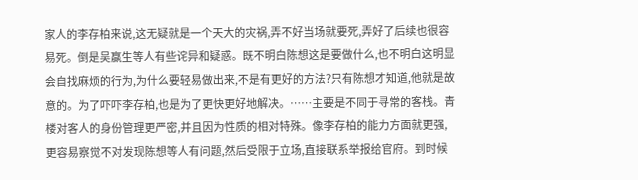家人的李存柏来说,这无疑就是一个天大的灾祸,弄不好当场就要死,弄好了后续也很容易死。倒是吴赢生等人有些诧异和疑惑。既不明白陈想这是要做什么,也不明白这明显会自找麻烦的行为,为什么要轻易做出来,不是有更好的方法?只有陈想才知道,他就是故意的。为了吓吓李存柏,也是为了更快更好地解决。……主要是不同于寻常的客栈。青楼对客人的身份管理更严密,并且因为性质的相对特殊。像李存柏的能力方面就更强,更容易察觉不对发现陈想等人有问题,然后受限于立场,直接联系举报给官府。到时候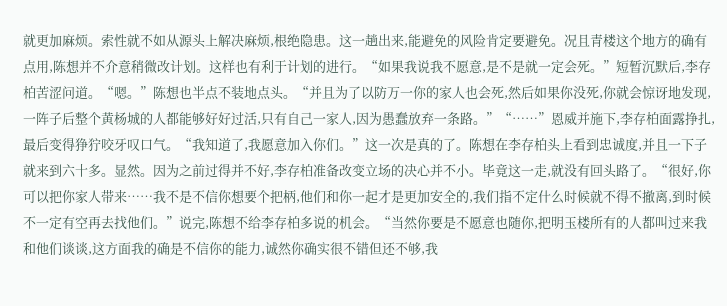就更加麻烦。索性就不如从源头上解决麻烦,根绝隐患。这一趟出来,能避免的风险肯定要避免。况且青楼这个地方的确有点用,陈想并不介意稍微改计划。这样也有利于计划的进行。“如果我说我不愿意,是不是就一定会死。”短暂沉默后,李存柏苦涩问道。“嗯。”陈想也半点不装地点头。“并且为了以防万一你的家人也会死,然后如果你没死,你就会惊讶地发现,一阵子后整个黄杨城的人都能够好好过活,只有自己一家人,因为愚蠢放弃一条路。”“……”恩威并施下,李存柏面露挣扎,最后变得狰狞咬牙叹口气。“我知道了,我愿意加入你们。”这一次是真的了。陈想在李存柏头上看到忠诚度,并且一下子就来到六十多。显然。因为之前过得并不好,李存柏准备改变立场的决心并不小。毕竟这一走,就没有回头路了。“很好,你可以把你家人带来……我不是不信你想要个把柄,他们和你一起才是更加安全的,我们指不定什么时候就不得不撤离,到时候不一定有空再去找他们。”说完,陈想不给李存柏多说的机会。“当然你要是不愿意也随你,把明玉楼所有的人都叫过来我和他们谈谈,这方面我的确是不信你的能力,诚然你确实很不错但还不够,我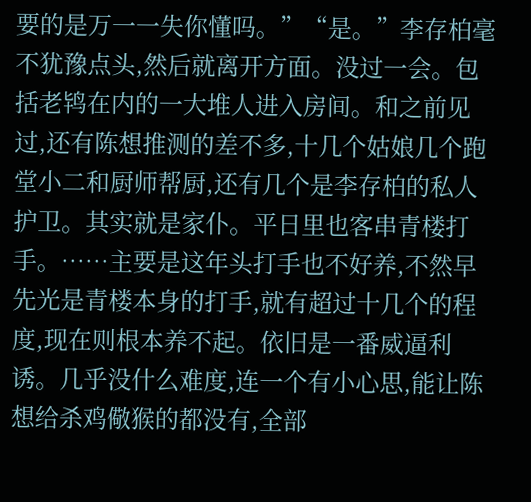要的是万一一失你懂吗。”“是。”李存柏毫不犹豫点头,然后就离开方面。没过一会。包括老鸨在内的一大堆人进入房间。和之前见过,还有陈想推测的差不多,十几个姑娘几个跑堂小二和厨师帮厨,还有几个是李存柏的私人护卫。其实就是家仆。平日里也客串青楼打手。……主要是这年头打手也不好养,不然早先光是青楼本身的打手,就有超过十几个的程度,现在则根本养不起。依旧是一番威逼利诱。几乎没什么难度,连一个有小心思,能让陈想给杀鸡儆猴的都没有,全部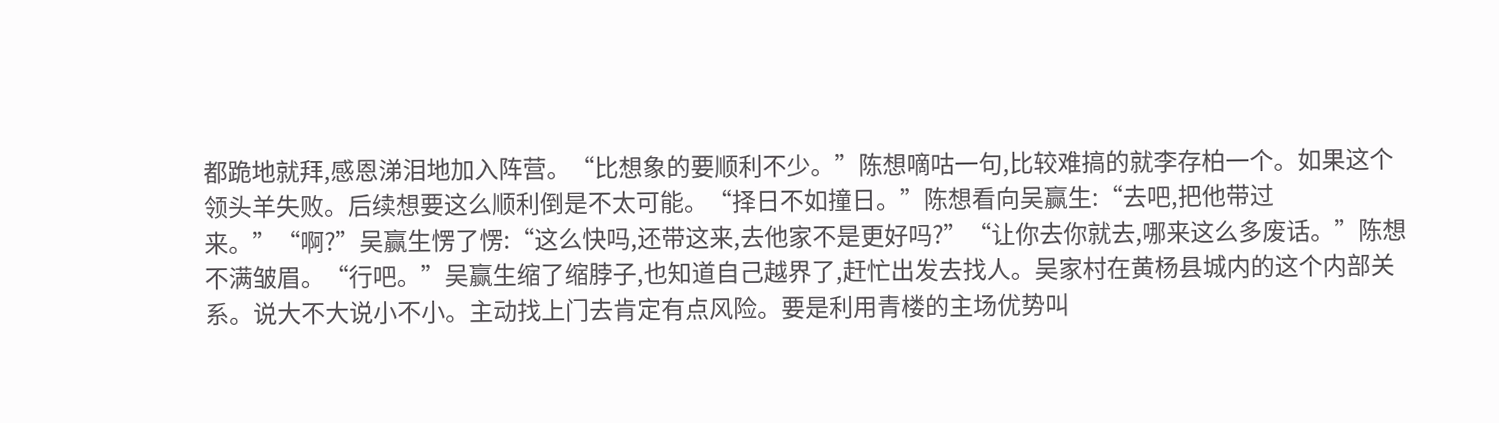都跪地就拜,感恩涕泪地加入阵营。“比想象的要顺利不少。”陈想嘀咕一句,比较难搞的就李存柏一个。如果这个领头羊失败。后续想要这么顺利倒是不太可能。“择日不如撞日。”陈想看向吴赢生:“去吧,把他带过来。”“啊?”吴赢生愣了愣:“这么快吗,还带这来,去他家不是更好吗?”“让你去你就去,哪来这么多废话。”陈想不满皱眉。“行吧。”吴赢生缩了缩脖子,也知道自己越界了,赶忙出发去找人。吴家村在黄杨县城内的这个内部关系。说大不大说小不小。主动找上门去肯定有点风险。要是利用青楼的主场优势叫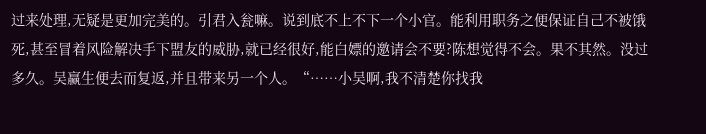过来处理,无疑是更加完美的。引君入瓮嘛。说到底不上不下一个小官。能利用职务之便保证自己不被饿死,甚至冒着风险解决手下盟友的威胁,就已经很好,能白嫖的邀请会不要?陈想觉得不会。果不其然。没过多久。吴赢生便去而复返,并且带来另一个人。“……小吴啊,我不清楚你找我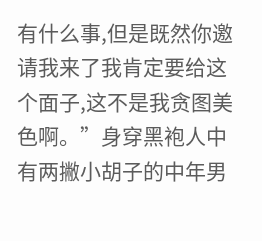有什么事,但是既然你邀请我来了我肯定要给这个面子,这不是我贪图美色啊。”身穿黑袍人中有两撇小胡子的中年男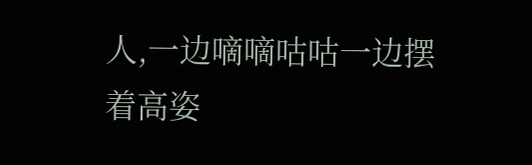人,一边嘀嘀咕咕一边摆着高姿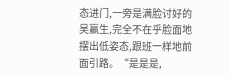态进门,一旁是满脸讨好的吴赢生,完全不在乎脸面地摆出低姿态,跟班一样地前面引路。“是是是,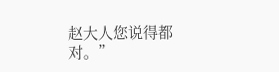赵大人您说得都对。”